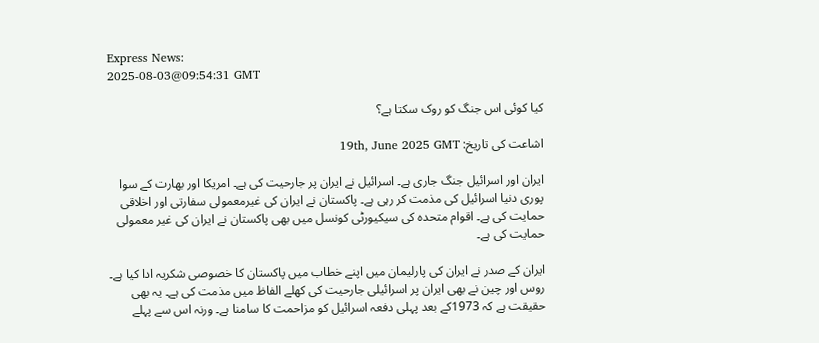Express News:
2025-08-03@09:54:31 GMT

کیا کوئی اس جنگ کو روک سکتا ہے؟

اشاعت کی تاریخ: 19th, June 2025 GMT

ایران اور اسرائیل جنگ جاری ہے۔ اسرائیل نے ایران پر جارحیت کی ہے۔ امریکا اور بھارت کے سوا پوری دنیا اسرائیل کی مذمت کر رہی ہے۔ پاکستان نے ایران کی غیرمعمولی سفارتی اور اخلاقی حمایت کی ہے۔ اقوام متحدہ کی سیکیورٹی کونسل میں بھی پاکستان نے ایران کی غیر معمولی حمایت کی ہے۔

ایران کے صدر نے ایران کی پارلیمان میں اپنے خطاب میں پاکستان کا خصوصی شکریہ ادا کیا ہے۔ روس اور چین نے بھی ایران پر اسرائیلی جارحیت کی کھلے الفاظ میں مذمت کی ہے۔ یہ بھی حقیقت ہے کہ 1973کے بعد پہلی دفعہ اسرائیل کو مزاحمت کا سامنا ہے۔ ورنہ اس سے پہلے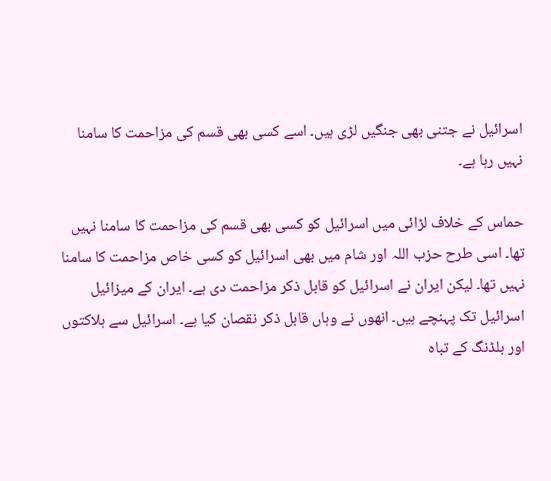اسرائیل نے جتنی بھی جنگیں لڑی ہیں۔ اسے کسی بھی قسم کی مزاحمت کا سامنا نہیں رہا ہے۔

حماس کے خلاف لڑائی میں اسرائیل کو کسی بھی قسم کی مزاحمت کا سامنا نہیں تھا۔ اسی طرح حزب اللہ اور شام میں بھی اسرائیل کو کسی خاص مزاحمت کا سامنا نہیں تھا۔ لیکن ایران نے اسرائیل کو قابل ذکر مزاحمت دی ہے۔ ایران کے میزائیل اسرائیل تک پہنچے ہیں۔ انھوں نے وہاں قابل ذکر نقصان کیا ہے۔ اسرائیل سے ہلاکتوں اور بلڈنگ کے تباہ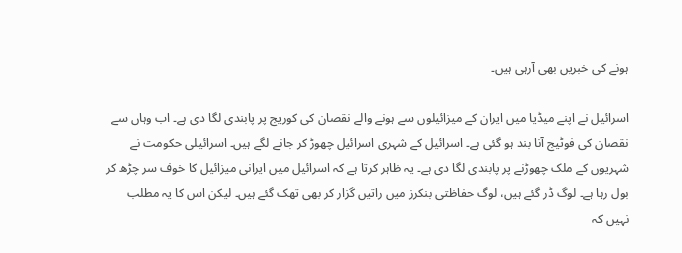ہونے کی خبریں بھی آرہی ہیں۔

اسرائیل نے اپنے میڈیا میں ایران کے میزائیلوں سے ہونے والے نقصان کی کوریج پر پابندی لگا دی ہے۔ اب وہاں سے نقصان کی فوٹیج آنا بند ہو گئی ہے۔ اسرائیل کے شہری اسرائیل چھوڑ کر جانے لگے ہیں۔ اسرائیلی حکومت نے شہریوں کے ملک چھوڑنے پر پابندی لگا دی ہے۔ یہ ظاہر کرتا ہے کہ اسرائیل میں ایرانی میزائیل کا خوف سر چڑھ کر بول رہا ہے۔ لوگ ڈر گئے ہیں، لوگ حفاظتی بنکرز میں راتیں گزار کر بھی تھک گئے ہیں۔ لیکن اس کا یہ مطلب نہیں کہ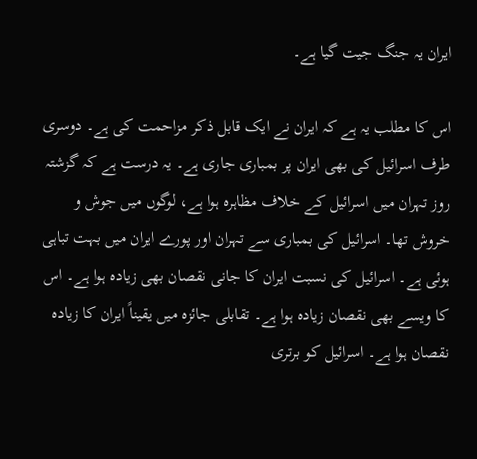ایران یہ جنگ جیت گیا ہے۔

اس کا مطلب یہ ہے کہ ایران نے ایک قابل ذکر مزاحمت کی ہے۔ دوسری طرف اسرائیل کی بھی ایران پر بمباری جاری ہے۔ یہ درست ہے کہ گزشتہ روز تہران میں اسرائیل کے خلاف مظاہرہ ہوا ہے، لوگوں میں جوش و خروش تھا۔ اسرائیل کی بمباری سے تہران اور پورے ایران میں بہت تباہی ہوئی ہے۔ اسرائیل کی نسبت ایران کا جانی نقصان بھی زیادہ ہوا ہے۔ اس کا ویسے بھی نقصان زیادہ ہوا ہے۔ تقابلی جائزہ میں یقیناً ایران کا زیادہ نقصان ہوا ہے۔ اسرائیل کو برتری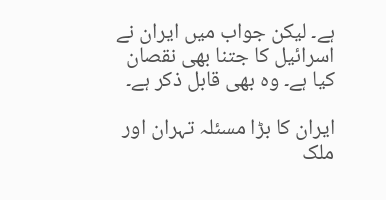ہے۔ لیکن جواب میں ایران نے اسرائیل کا جتنا بھی نقصان کیا ہے۔ وہ بھی قابل ذکر ہے۔

ایران کا بڑا مسئلہ تہران اور ملک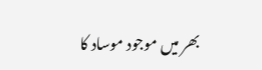بھر میں موجود موساد کا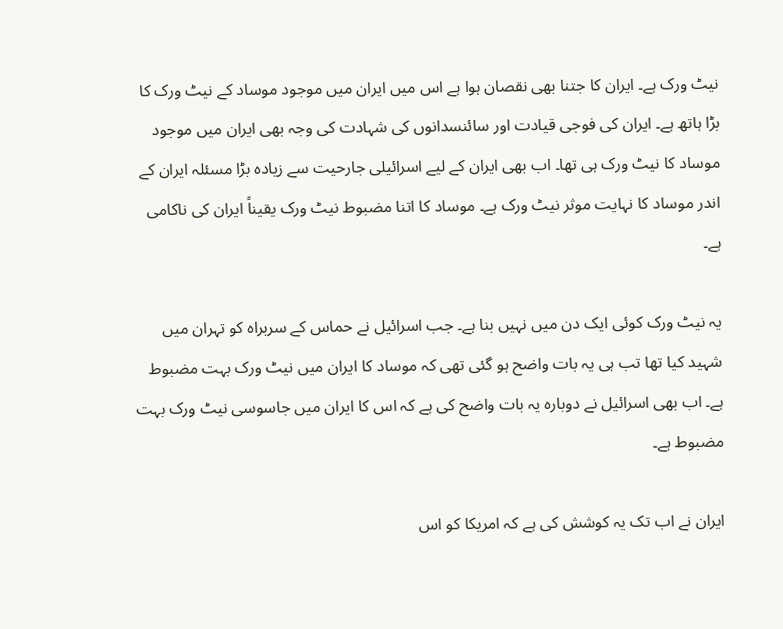نیٹ ورک ہے۔ ایران کا جتنا بھی نقصان ہوا ہے اس میں ایران میں موجود موساد کے نیٹ ورک کا بڑا ہاتھ ہے۔ ایران کی فوجی قیادت اور سائنسدانوں کی شہادت کی وجہ بھی ایران میں موجود موساد کا نیٹ ورک ہی تھا۔ اب بھی ایران کے لیے اسرائیلی جارحیت سے زیادہ بڑا مسئلہ ایران کے اندر موساد کا نہایت موثر نیٹ ورک ہے۔ موساد کا اتنا مضبوط نیٹ ورک یقیناً ایران کی ناکامی ہے۔

یہ نیٹ ورک کوئی ایک دن میں نہیں بنا ہے۔ جب اسرائیل نے حماس کے سربراہ کو تہران میں شہید کیا تھا تب ہی یہ بات واضح ہو گئی تھی کہ موساد کا ایران میں نیٹ ورک بہت مضبوط ہے۔ اب بھی اسرائیل نے دوبارہ یہ بات واضح کی ہے کہ اس کا ایران میں جاسوسی نیٹ ورک بہت مضبوط ہے۔

ایران نے اب تک یہ کوشش کی ہے کہ امریکا کو اس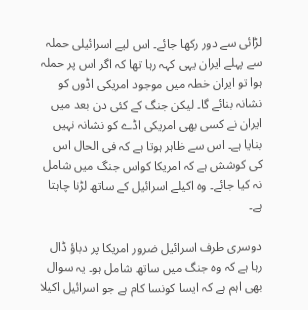لڑائی سے دور رکھا جائے۔ اس لیے اسرائیلی حملہ سے پہلے ایران یہی کہہ رہا تھا کہ اگر اس پر حملہ ہوا تو ایران خطہ میں موجود امریکی اڈوں کو نشانہ بنائے گا۔ لیکن جنگ کے کئی دن بعد میں ایران نے کسی بھی امریکی اڈے کو نشانہ نہیں بنایا ہے۔ اس سے ظاہر ہوتا ہے کہ فی الحال اس کی کوشش ہے کہ امریکا کواس جنگ میں شامل نہ کیا جائے۔ وہ اکیلے اسرائیل کے ساتھ لڑنا چاہتا ہے۔

دوسری طرف اسرائیل ضرور امریکا پر دباؤ ڈال رہا ہے کہ وہ جنگ میں ساتھ شامل ہو۔ یہ سوال بھی اہم ہے کہ ایسا کونسا کام ہے جو اسرائیل اکیلا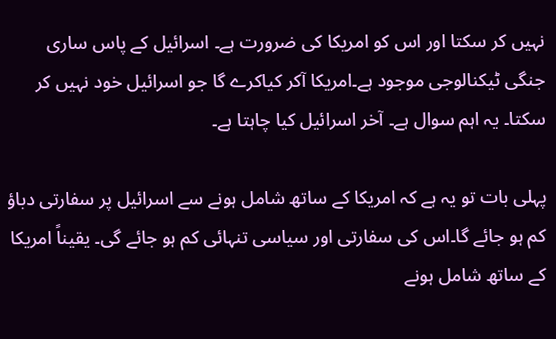نہیں کر سکتا اور اس کو امریکا کی ضرورت ہے۔ اسرائیل کے پاس ساری جنگی ٹیکنالوجی موجود ہے۔امریکا آکر کیاکرے گا جو اسرائیل خود نہیں کر سکتا۔ یہ اہم سوال ہے۔ آخر اسرائیل کیا چاہتا ہے۔

پہلی بات تو یہ ہے کہ امریکا کے ساتھ شامل ہونے سے اسرائیل پر سفارتی دباؤ کم ہو جائے گا۔اس کی سفارتی اور سیاسی تنہائی کم ہو جائے گی۔ یقیناً امریکا کے ساتھ شامل ہونے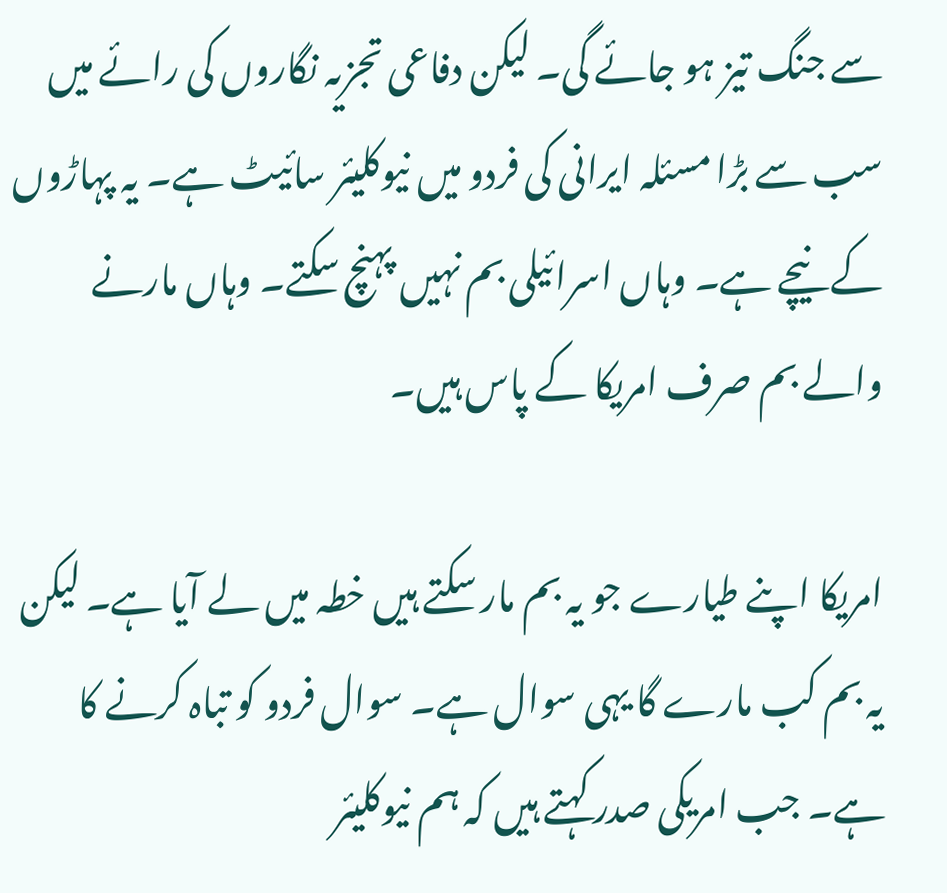سے جنگ تیز ہو جائے گی۔ لیکن دفاعی تجزیہ نگاروں کی رائے میں سب سے بڑا مسئلہ ایرانی کی فردو میں نیوکلیئر سائیٹ ہے۔ یہ پہاڑوں کے نیچے ہے۔ وہاں اسرائیلی بم نہیں پہنچ سکتے۔ وہاں مارنے والے بم صرف امریکا کے پاس ہیں۔

امریکا اپنے طیارے جو یہ بم مار سکتے ہیں خطہ میں لے آیا ہے۔ لیکن یہ بم کب مارے گا یہی سوال ہے۔ سوال فردو کو تباہ کرنے کا ہے۔ جب امریکی صدر کہتے ہیں کہ ہم نیوکلیئر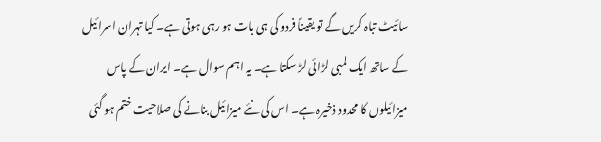سائیٹ تباہ کریں گے تو یقیناً فردو کی ہی بات ہو رہی ہوتی ہے۔ کیا تہران اسرائیل کے ساتھ ایک لمبی لڑائی لڑ سکتا ہے۔ یہ اہم سوال ہے۔ ایران کے پاس میزائیلوں کا محدود ذخیرہ ہے۔ اس کی نئے میزائیل بنانے کی صلاحیت ختم ہو گئی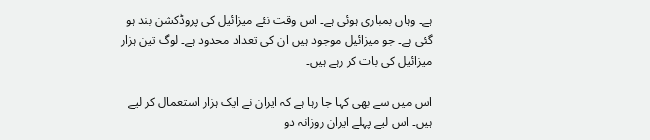ہے۔ وہاں بمباری ہوئی ہے۔ اس وقت نئے میزائیل کی پروڈکشن بند ہو گئی ہے۔ جو میزائیل موجود ہیں ان کی تعداد محدود ہے۔ لوگ تین ہزار میزائیل کی بات کر رہے ہیں۔

اس میں سے بھی کہا جا رہا ہے کہ ایران نے ایک ہزار استعمال کر لیے ہیں۔ اس لیے پہلے ایران روزانہ دو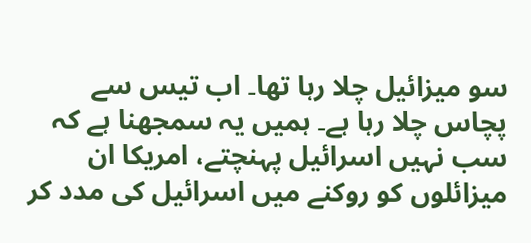سو میزائیل چلا رہا تھا۔ اب تیس سے پچاس چلا رہا ہے۔ ہمیں یہ سمجھنا ہے کہ سب نہیں اسرائیل پہنچتے، امریکا ان میزائلوں کو روکنے میں اسرائیل کی مدد کر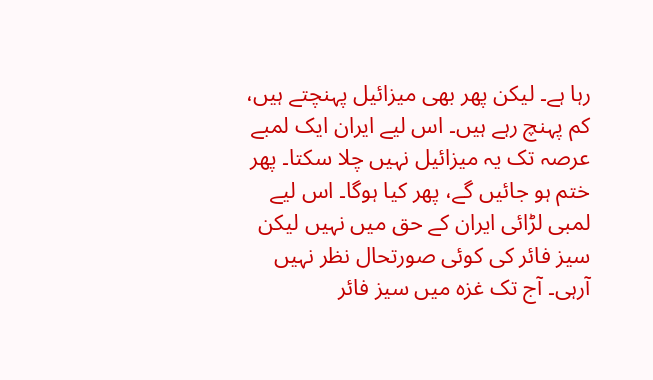رہا ہے۔ لیکن پھر بھی میزائیل پہنچتے ہیں، کم پہنچ رہے ہیں۔ اس لیے ایران ایک لمبے عرصہ تک یہ میزائیل نہیں چلا سکتا۔ پھر ختم ہو جائیں گے، پھر کیا ہوگا۔ اس لیے لمبی لڑائی ایران کے حق میں نہیں لیکن سیز فائر کی کوئی صورتحال نظر نہیں آرہی۔ آج تک غزہ میں سیز فائر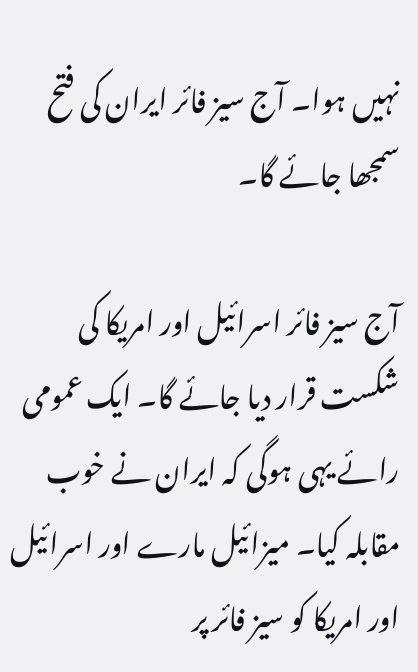نہیں ہوا۔ آج سیز فائر ایران کی فتح سمجھا جائے گا۔

آج سیز فائر اسرائیل اور امریکا کی شکست قرار دیا جائے گا۔ ایک عمومی رائے یہی ہوگی کہ ایران نے خوب مقابلہ کیا۔ میزائیل مارے اور اسرائیل اور امریکا کو سیز فائر پر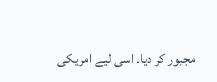مجبور کر دیا۔ اسی لیے امریکی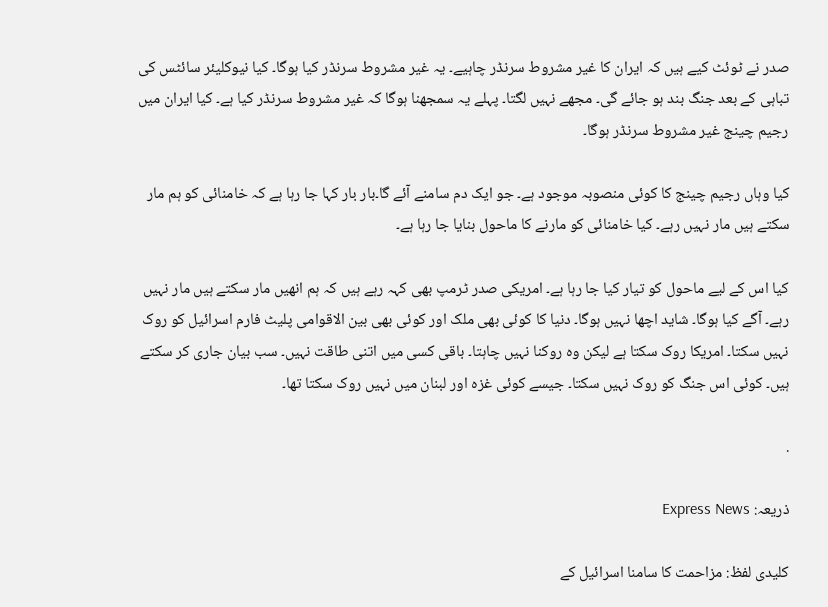صدر نے ٹوئٹ کیے ہیں کہ ایران کا غیر مشروط سرنڈر چاہیے۔ یہ غیر مشروط سرنڈر کیا ہوگا۔ کیا نیوکلیئر سائٹس کی تباہی کے بعد جنگ بند ہو جائے گی۔ مجھے نہیں لگتا۔ پہلے یہ سمجھنا ہوگا کہ غیر مشروط سرنڈر کیا ہے۔ کیا ایران میں رجیم چینج غیر مشروط سرنڈر ہوگا۔

کیا وہاں رجیم چینج کا کوئی منصوبہ موجود ہے۔ جو ایک دم سامنے آئے گا۔بار بار کہا جا رہا ہے کہ خامنائی کو ہم مار سکتے ہیں مار نہیں رہے۔ کیا خامنائی کو مارنے کا ماحول بنایا جا رہا ہے۔

کیا اس کے لیے ماحول کو تیار کیا جا رہا ہے۔ امریکی صدر ٹرمپ بھی کہہ رہے ہیں کہ ہم انھیں مار سکتے ہیں مار نہیں رہے۔ آگے کیا ہوگا۔ شاید اچھا نہیں ہوگا۔ دنیا کا کوئی بھی ملک اور کوئی بھی بین الاقوامی پلیٹ فارم اسرائیل کو روک نہیں سکتا۔ امریکا روک سکتا ہے لیکن وہ روکنا نہیں چاہتا۔ باقی کسی میں اتنی طاقت نہیں۔ سب بیان جاری کر سکتے ہیں۔ کوئی اس جنگ کو روک نہیں سکتا۔ جیسے کوئی غزہ اور لبنان میں نہیں روک سکتا تھا۔

.

ذریعہ: Express News

کلیدی لفظ: مزاحمت کا سامنا اسرائیل کے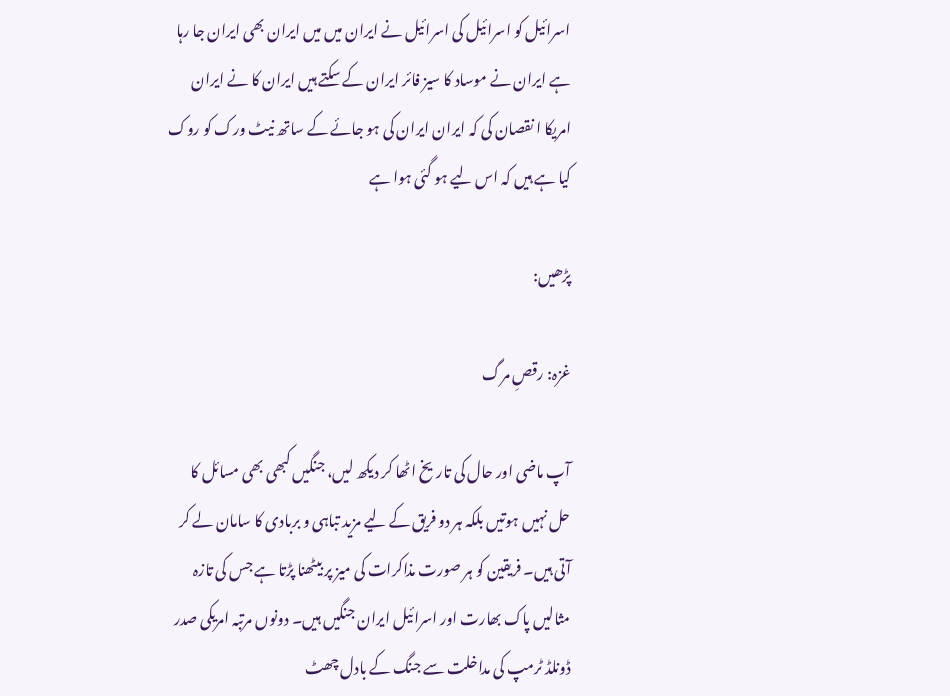اسرائیل کو اسرائیل کی اسرائیل نے ایران میں میں ایران بھی ایران جا رہا ہے ایران نے موساد کا سیز فائر ایران کے سکتے ہیں ایران کا نے ایران امریکا ا نقصان کی کہ ایران ایران کی ہو جائے کے ساتھ نیٹ ورک کو روک کیا ہے ہیں کہ اس لیے ہو گئی ہوا ہے

پڑھیں:

غزہ: رقصِ مرگ

آپ ماضی اور حال کی تاریخ اٹھا کر دیکھ لیں، جنگیں کبھی بھی مسائل کا حل نہیں ہوتیں بلکہ ہر دو فریق کے لیے مزید تباہی و بربادی کا سامان لے کر آتی ہیں۔ فریقین کو ہر صورت مذاکرات کی میز پر بیٹھنا پڑتا ہے جس کی تازہ مثالیں پاک بھارت اور اسرائیل ایران جنگیں ہیں۔ دونوں مرتبہ امریکی صدر ڈونلڈ ٹرمپ کی مداخلت سے جنگ کے بادل چھٹ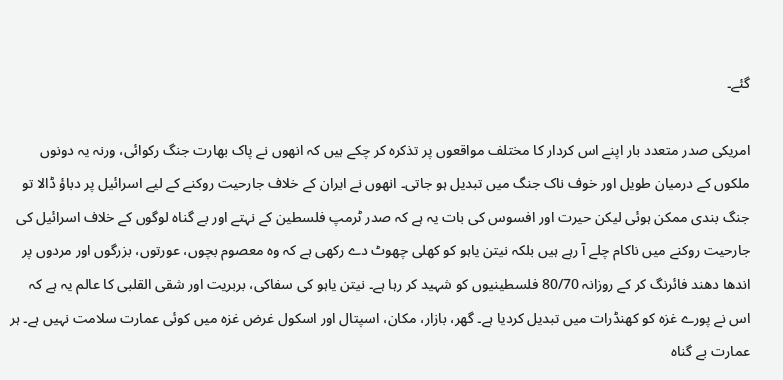گئے۔

امریکی صدر متعدد بار اپنے اس کردار کا مختلف مواقعوں پر تذکرہ کر چکے ہیں کہ انھوں نے پاک بھارت جنگ رکوائی، ورنہ یہ دونوں ملکوں کے درمیان طویل اور خوف ناک جنگ میں تبدیل ہو جاتی۔ انھوں نے ایران کے خلاف جارحیت روکنے کے لیے اسرائیل پر دباؤ ڈالا تو جنگ بندی ممکن ہوئی لیکن حیرت اور افسوس کی بات یہ ہے کہ صدر ٹرمپ فلسطین کے نہتے اور بے گناہ لوگوں کے خلاف اسرائیل کی جارحیت روکنے میں ناکام چلے آ رہے ہیں بلکہ نیتن یاہو کو کھلی چھوٹ دے رکھی ہے کہ وہ معصوم بچوں، عورتوں، بزرگوں اور مردوں پر اندھا دھند فائرنگ کر کے روزانہ 80/70 فلسطینیوں کو شہید کر رہا ہے۔ نیتن یاہو کی سفاکی، بربریت اور شقی القلبی کا عالم یہ ہے کہ اس نے پورے غزہ کو کھنڈرات میں تبدیل کردیا ہے۔ گھر، بازار، مکان، اسپتال اور اسکول غرض غزہ میں کوئی عمارت سلامت نہیں ہے۔ ہر عمارت بے گناہ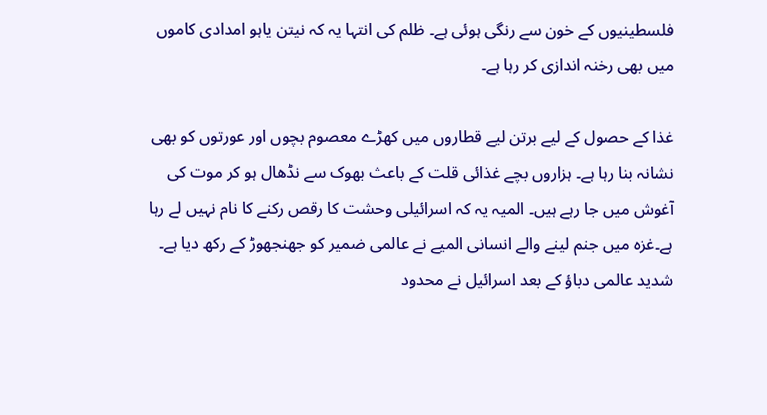فلسطینیوں کے خون سے رنگی ہوئی ہے۔ ظلم کی انتہا یہ کہ نیتن یاہو امدادی کاموں میں بھی رخنہ اندازی کر رہا ہے۔

غذا کے حصول کے لیے برتن لیے قطاروں میں کھڑے معصوم بچوں اور عورتوں کو بھی نشانہ بنا رہا ہے۔ ہزاروں بچے غذائی قلت کے باعث بھوک سے نڈھال ہو کر موت کی آغوش میں جا رہے ہیں۔ المیہ یہ کہ اسرائیلی وحشت کا رقص رکنے کا نام نہیں لے رہا ہے۔غزہ میں جنم لینے والے انسانی المیے نے عالمی ضمیر کو جھنجھوڑ کے رکھ دیا ہے۔ شدید عالمی دباؤ کے بعد اسرائیل نے محدود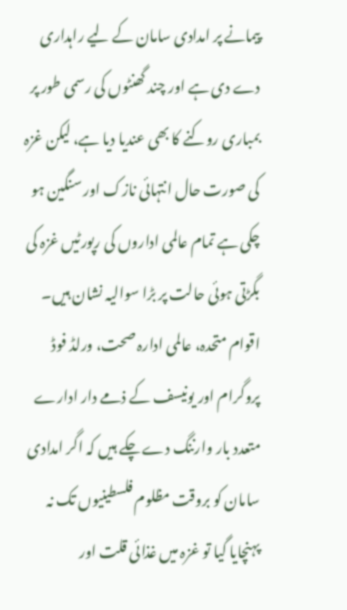پیمانے پر امدادی سامان کے لیے راہداری دے دی ہے اور چند گھنٹوں کی رسمی طور پر بمباری روکنے کا بھی عندیا دیا ہے، لیکن غزہ کی صورت حال انتہائی نازک اور سنگین ہو چکی ہے تمام عالمی اداروں کی رپورٹیں غزہ کی بگڑتی ہوئی حالت پر بڑا سوالیہ نشان ہیں۔ اقوام متحدہ، عالمی ادارہ صحت، ورلڈ فوڈ پروگرام اور یونیسف کے ذمے دار ادارے متعدد بار وارننگ دے چکے ہیں کہ اگر امدادی سامان کو بروقت مظلوم فلسطینیوں تک نہ پہنچایا گیا تو غزہ میں غذائی قلت اور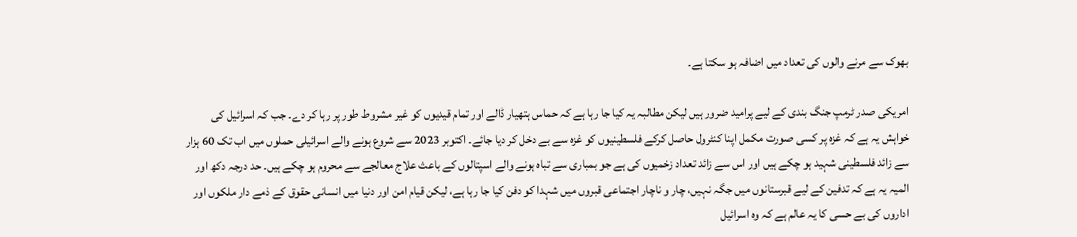بھوک سے مرنے والوں کی تعداد میں اضافہ ہو سکتا ہے۔

امریکی صدر ٹرمپ جنگ بندی کے لیے پرامید ضرور ہیں لیکن مطالبہ یہ کیا جا رہا ہے کہ حماس ہتھیار ڈالے اور تمام قیدیوں کو غیر مشروط طور پر رہا کر دے۔ جب کہ اسرائیل کی خواہش یہ ہے کہ غزہ پر کسی صورت مکمل اپنا کنٹرول حاصل کرکے فلسطینیوں کو غزہ سے بے دخل کر دیا جائے۔ اکتوبر 2023 سے شروع ہونے والے اسرائیلی حملوں میں اب تک 60 ہزار سے زائد فلسطینی شہید ہو چکے ہیں اور اس سے زائد تعداد زخمیوں کی ہے جو بمباری سے تباہ ہونے والے اسپتالوں کے باعث علاج معالجے سے محروم ہو چکے ہیں۔ حد درجہ دکھ اور المیہ یہ ہے کہ تدفین کے لیے قبرستانوں میں جگہ نہیں، چار و ناچار اجتماعی قبروں میں شہدا کو دفن کیا جا رہا ہے، لیکن قیام امن اور دنیا میں انسانی حقوق کے ذمے دار ملکوں اور اداروں کی بے حسی کا یہ عالم ہے کہ وہ اسرائیل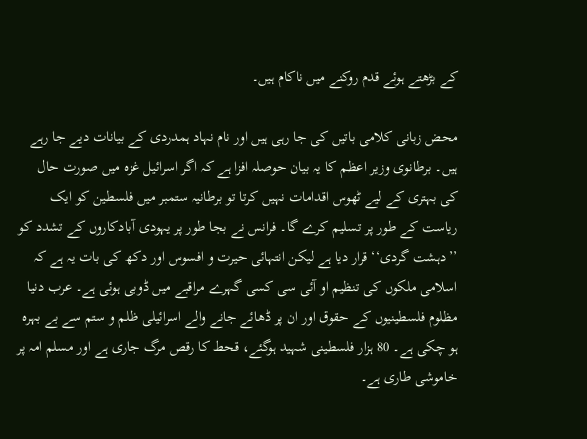کے بڑھتے ہوئے قدم روکنے میں ناکام ہیں۔

محض زبانی کلامی باتیں کی جا رہی ہیں اور نام نہاد ہمدردی کے بیانات دیے جا رہے ہیں۔ برطانوی وزیر اعظم کا یہ بیان حوصلہ افزا ہے کہ اگر اسرائیل غزہ میں صورت حال کی بہتری کے لیے ٹھوس اقدامات نہیں کرتا تو برطانیہ ستمبر میں فلسطین کو ایک ریاست کے طور پر تسلیم کرے گا۔ فرانس نے بجا طور پر یہودی آبادکاروں کے تشدد کو ’’دہشت گردی‘‘ قرار دیا ہے لیکن انتہائی حیرت و افسوس اور دکھ کی بات یہ ہے کہ اسلامی ملکوں کی تنظیم او آئی سی کسی گہرے مراقبے میں ڈوبی ہوئی ہے۔ عرب دنیا مظلوم فلسطینیوں کے حقوق اور ان پر ڈھائے جانے والے اسرائیلی ظلم و ستم سے بے بہرہ ہو چکی ہے۔ 80 ہزار فلسطینی شہید ہوگئے، قحط کا رقص مرگ جاری ہے اور مسلم امہ پر خاموشی طاری ہے۔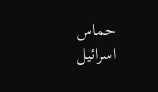حماس اسرائیل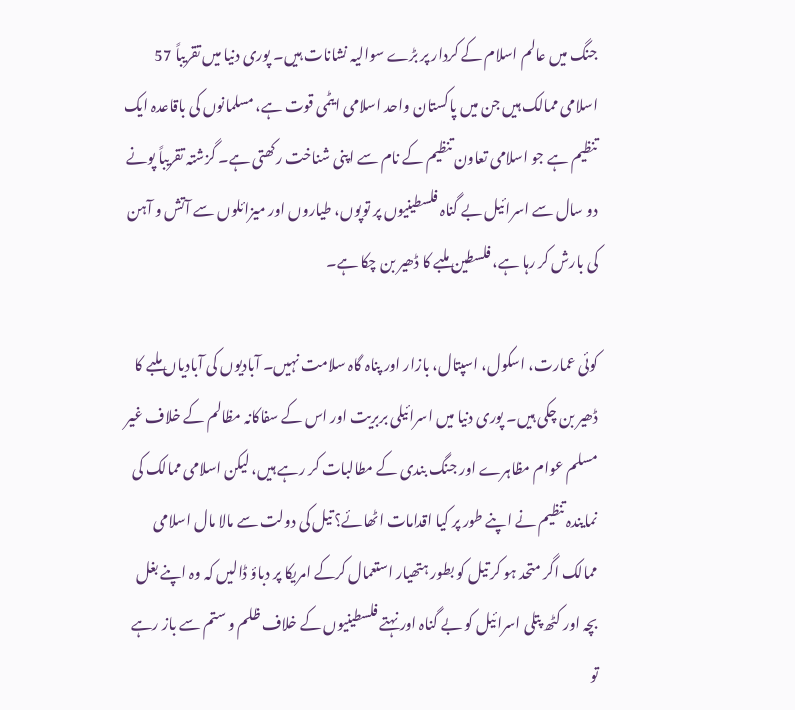جنگ میں عالم اسلام کے کردار پر بڑے سوالیہ نشانات ہیں۔ پوری دنیا میں تقریباً 57 اسلامی ممالک ہیں جن میں پاکستان واحد اسلامی ایٹمی قوت ہے، مسلمانوں کی باقاعدہ ایک تنظیم ہے جو اسلامی تعاون تنظیم کے نام سے اپنی شناخت رکھتی ہے۔ گزشتہ تقریباً پونے دو سال سے اسرائیل بے گناہ فلسطینیوں پر توپوں، طیاروں اور میزائلوں سے آتش و آہن کی بارش کر رہا ہے، فلسطین ملبے کا ڈھیر بن چکا ہے۔

کوئی عمارت، اسکول، اسپتال، بازار اور پناہ گاہ سلامت نہیں۔ آبادیوں کی آبادیاں ملبے کا ڈھیر بن چکی ہیں۔ پوری دنیا میں اسرائیلی بربریت اور اس کے سفاکانہ مظالم کے خلاف غیر مسلم عوام مظاہرے اور جنگ بندی کے مطالبات کر رہے ہیں، لیکن اسلامی ممالک کی نمایندہ تنظیم نے اپنے طور پر کیا اقدامات اٹھائے؟ تیل کی دولت سے مالا مال اسلامی ممالک اگر متحد ہو کر تیل کو بطور ہتھیار استعمال کرکے امریکا پر دباؤ ڈالیں کہ وہ اپنے بغل بچہ اور کٹھ پتلی اسرائیل کو بے گناہ اور نہتے فلسطینیوں کے خلاف ظلم و ستم سے باز رہے تو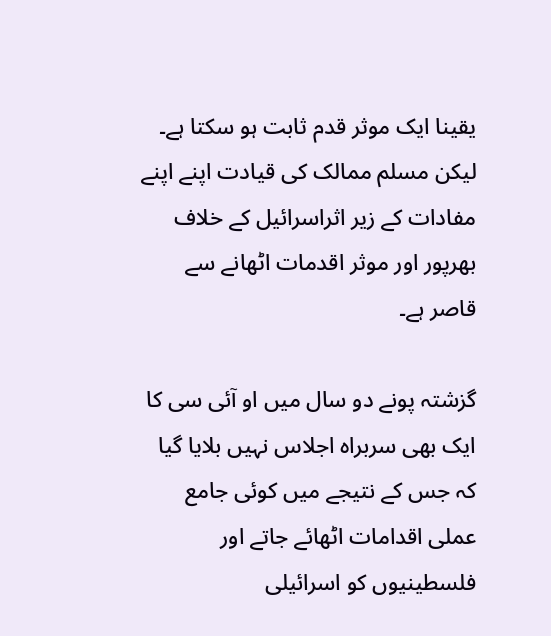یقینا ایک موثر قدم ثابت ہو سکتا ہے۔ لیکن مسلم ممالک کی قیادت اپنے اپنے مفادات کے زیر اثراسرائیل کے خلاف بھرپور اور موثر اقدمات اٹھانے سے قاصر ہے۔

گزشتہ پونے دو سال میں او آئی سی کا ایک بھی سربراہ اجلاس نہیں بلایا گیا کہ جس کے نتیجے میں کوئی جامع عملی اقدامات اٹھائے جاتے اور فلسطینیوں کو اسرائیلی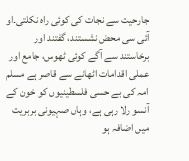جارحیت سے نجات کی کوئی راہ نکلتی۔او آئی سی محض نشستند، گفتند اور برخاستند سے آگے کوئی ٹھوس، جامع اور عملی اقدامات اٹھانے سے قاصر ہے مسلم امہ کی بے حسی فلسطینیوں کو خون کے آنسو رلا رہی ہے، وہاں صہیونی بربریت میں اضافہ ہو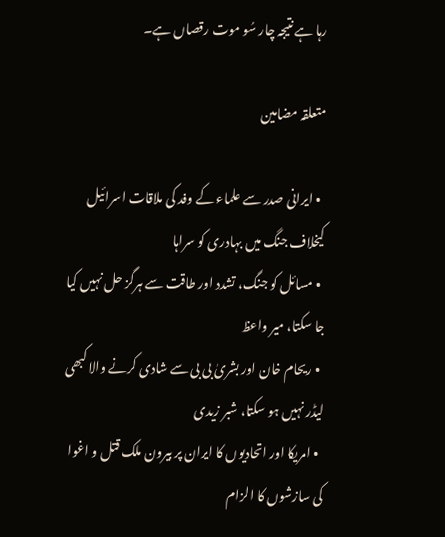رہا ہے نتیجہ چار سُو موت رقصاں ہے۔

متعلقہ مضامین

  • ایرانی صدر سے علماء کے وفد کی ملاقات اسرائیل کیخلاف جنگ میں بہادری کو سراہا
  • مسائل کو جنگ، تشدد اور طاقت سے ہرگز حل نہیں کیا جا سکتا، میر واعظ
  • ریحام خان اور بشریٰ بی بی سے شادی کرنے والا کبھی لیڈر نہیں ہو سکتا، شبر زیدی
  • امریکا اور اتحادیوں کا ایران پر بیرون ملک قتل و اغوا کی سازشوں کا الزام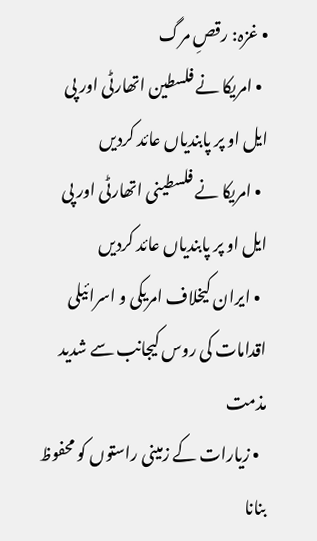• غزہ: رقصِ مرگ
  • امریکا نے فلسطین اتھارٹی اور پی ایل او پر پابندیاں عائد کردیں
  • امریکا نے فلسطینی اتھارٹی اور پی ایل او پر پابندیاں عائد کردیں
  • ایران کیخلاف امریکی و اسرائیلی اقدامات کی روس کیجانب سے شدید مذمت
  • زیارات کے زمینی راستوں کو محفوظ بنانا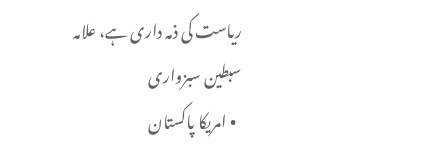ریاست کی ذمہ داری ہے، علامہ سبطین سبزواری
  • امریکا پاکستان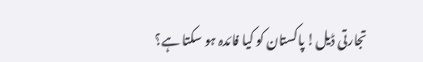تجارتی ڈیل! پاکستان کو کیا فائدہ ہو سکتا ہے؟